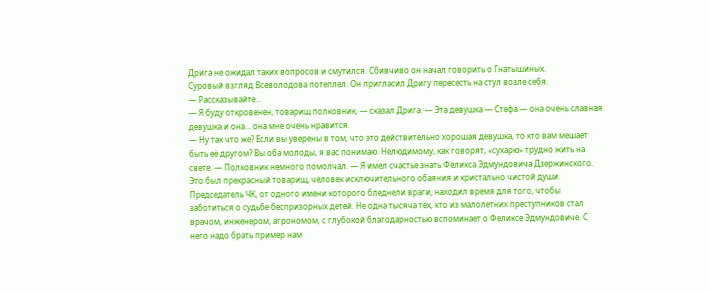Дрига не ожидал таких вопросов и смутился. Сбивчиво он начал говорить о Гнатышиных.
Суровый взгляд Всеволодова потеплел. Он пригласил Дригу пересесть на стул возле себя.
— Рассказывайте...
— Я буду откровенен, товарищ полковник, — сказал Дрига. — Эта девушка — Стефа — она очень славная девушка и она... она мне очень нравится.
— Ну так что же? Если вы уверены в том, что это действительно хорошая девушка, то кто вам мешает быть её другом? Вы оба молоды, я вас понимаю. Нелюдимому, как говорят, «сухарю» трудно жить на свете. — Полковник немного помолчал. — Я имел счастье знать Феликса Эдмундовича Дзержинского. Это был прекрасный товарищ, человек исключительного обаяния и кристально чистой души. Председатель ЧК, от одного имени которого бледнели враги, находил время для того, чтобы заботиться о судьбе беспризорных детей. Не одна тысяча тех, кто из малолетних преступников стал врачом, инженером, агрономом, с глубокой благодарностью вспоминает о Феликсе Эдмундовиче. С него надо брать пример нам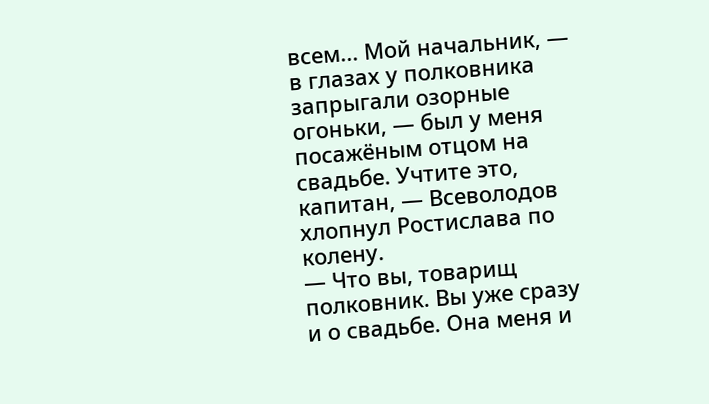всем... Мой начальник, — в глазах у полковника запрыгали озорные огоньки, — был у меня посажёным отцом на свадьбе. Учтите это, капитан, — Всеволодов хлопнул Ростислава по колену.
— Что вы, товарищ полковник. Вы уже сразу и о свадьбе. Она меня и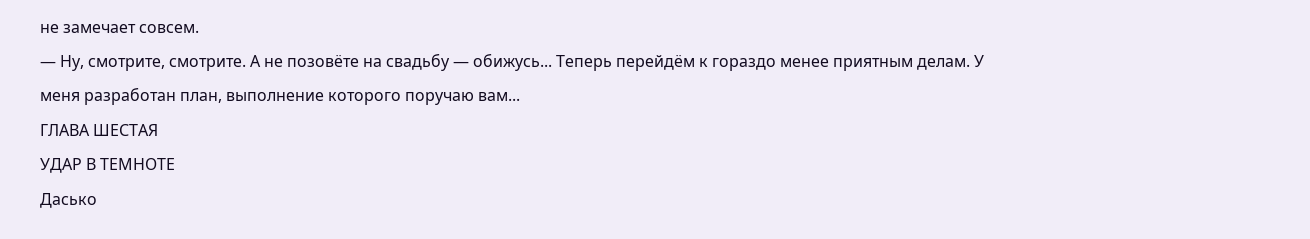не замечает совсем.
— Ну, смотрите, смотрите. А не позовёте на свадьбу — обижусь... Теперь перейдём к гораздо менее приятным делам. У меня разработан план, выполнение которого поручаю вам...
ГЛАВА ШЕСТАЯ
УДАР В ТЕМНОТЕ
Дасько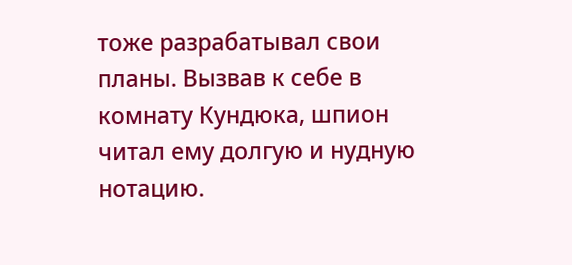тоже разрабатывал свои планы. Вызвав к себе в комнату Кундюка, шпион читал ему долгую и нудную нотацию.